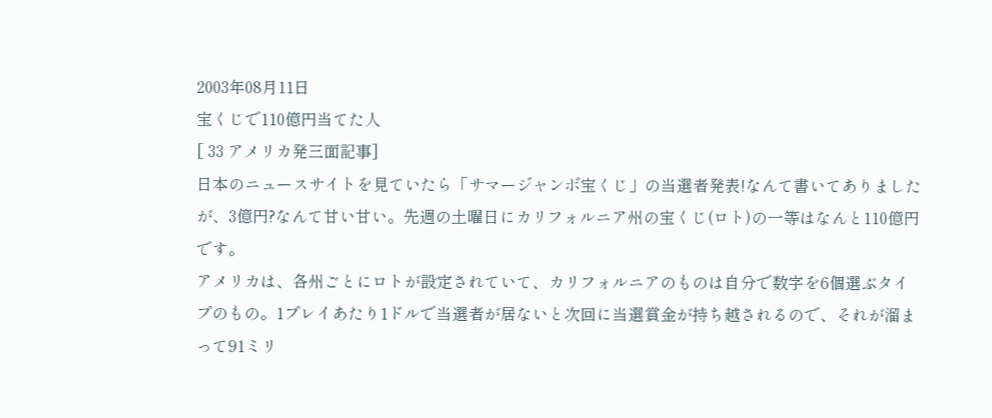2003年08月11日
宝くじで110億円当てた人
[ 33 アメリカ発三面記事]
日本のニュースサイトを見ていたら「サマージャンボ宝くじ」の当選者発表!なんて書いてありましたが、3億円?なんて甘い甘い。先週の土曜日にカリフォルニア州の宝くじ(ロト)の一等はなんと110億円です。
アメリカは、各州ごとにロトが設定されていて、カリフォルニアのものは自分で数字を6個選ぶタイプのもの。1プレイあたり1ドルで当選者が居ないと次回に当選賞金が持ち越されるので、それが溜まって91ミリ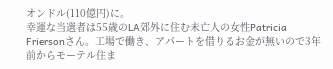オンドル(110億円)に。
幸運な当選者は55歳のLA郊外に住む未亡人の女性Patricia Friersonさん。工場で働き、アパートを借りるお金が無いので3年前からモーテル住ま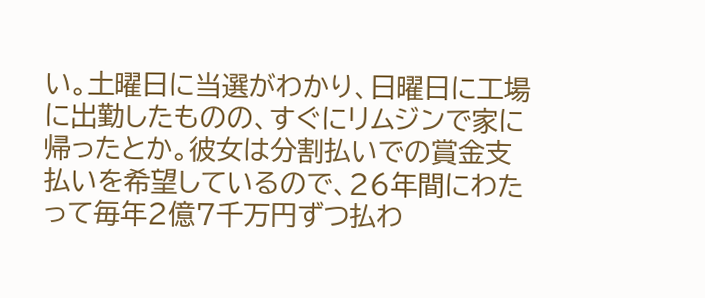い。土曜日に当選がわかり、日曜日に工場に出勤したものの、すぐにリムジンで家に帰ったとか。彼女は分割払いでの賞金支払いを希望しているので、26年間にわたって毎年2億7千万円ずつ払わ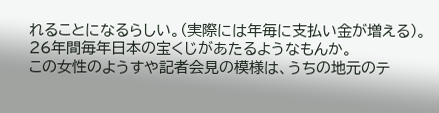れることになるらしい。(実際には年毎に支払い金が増える)。26年間毎年日本の宝くじがあたるようなもんか。
この女性のようすや記者会見の模様は、うちの地元のテ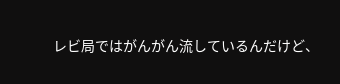レビ局ではがんがん流しているんだけど、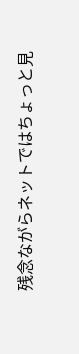残念ながらネットではちょっと見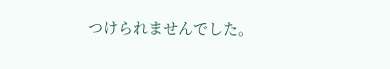つけられませんでした。